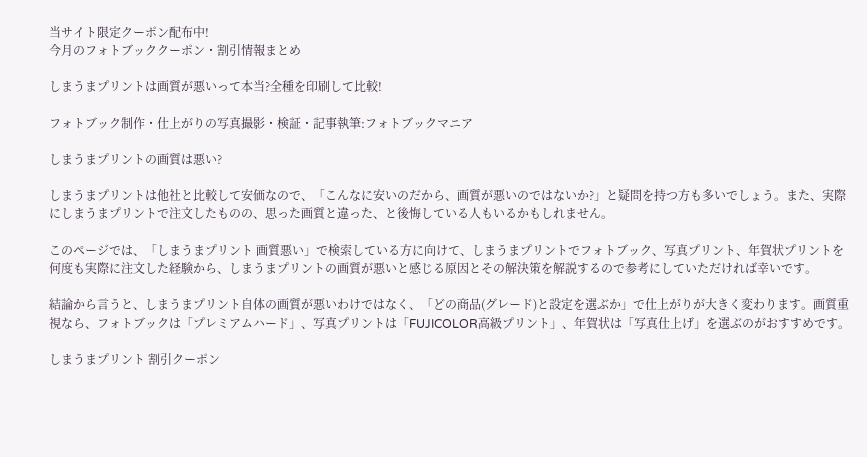当サイト限定クーポン配布中!
今月のフォトブッククーポン・割引情報まとめ

しまうまプリントは画質が悪いって本当?全種を印刷して比較!

フォトブック制作・仕上がりの写真撮影・検証・記事執筆:フォトブックマニア

しまうまプリントの画質は悪い?

しまうまプリントは他社と比較して安価なので、「こんなに安いのだから、画質が悪いのではないか?」と疑問を持つ方も多いでしょう。また、実際にしまうまプリントで注文したものの、思った画質と違った、と後悔している人もいるかもしれません。

このページでは、「しまうまプリント 画質悪い」で検索している方に向けて、しまうまプリントでフォトブック、写真プリント、年賀状プリントを何度も実際に注文した経験から、しまうまプリントの画質が悪いと感じる原因とその解決策を解説するので参考にしていただければ幸いです。

結論から言うと、しまうまプリント自体の画質が悪いわけではなく、「どの商品(グレード)と設定を選ぶか」で仕上がりが大きく変わります。画質重視なら、フォトブックは「プレミアムハード」、写真プリントは「FUJICOLOR高級プリント」、年賀状は「写真仕上げ」を選ぶのがおすすめです。

しまうまプリント 割引クーポン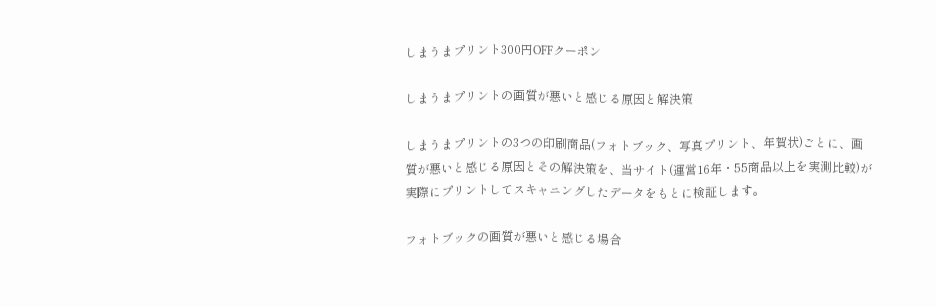しまうまプリント300円OFFクーポン

しまうまプリントの画質が悪いと感じる原因と解決策

しまうまプリントの3つの印刷商品(フォトブック、写真プリント、年賀状)ごとに、画質が悪いと感じる原因とその解決策を、当サイト(運営16年・55商品以上を実測比較)が実際にプリントしてスキャニングしたデータをもとに検証します。

フォトブックの画質が悪いと感じる場合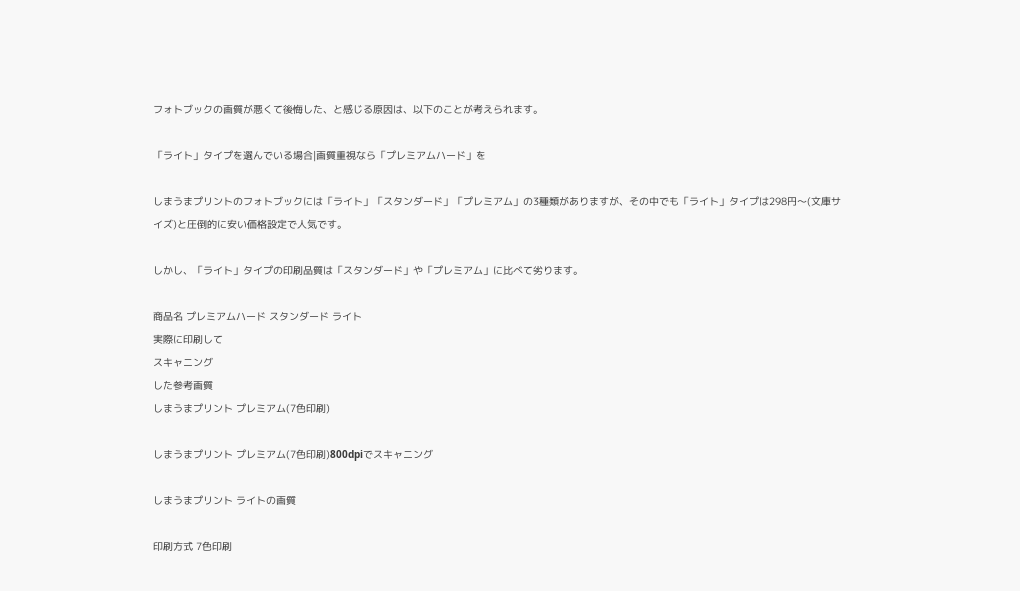フォトブックの画質が悪くて後悔した、と感じる原因は、以下のことが考えられます。

「ライト」タイプを選んでいる場合|画質重視なら「プレミアムハード」を

しまうまプリントのフォトブックには「ライト」「スタンダード」「プレミアム」の3種類がありますが、その中でも「ライト」タイプは298円〜(文庫サイズ)と圧倒的に安い価格設定で人気です。

しかし、「ライト」タイプの印刷品質は「スタンダード」や「プレミアム」に比べて劣ります。

商品名 プレミアムハード スタンダード ライト
実際に印刷して
スキャニング
した参考画質
しまうまプリント プレミアム(7色印刷)

しまうまプリント プレミアム(7色印刷)800dpiでスキャニング

しまうまプリント ライトの画質

印刷方式 7色印刷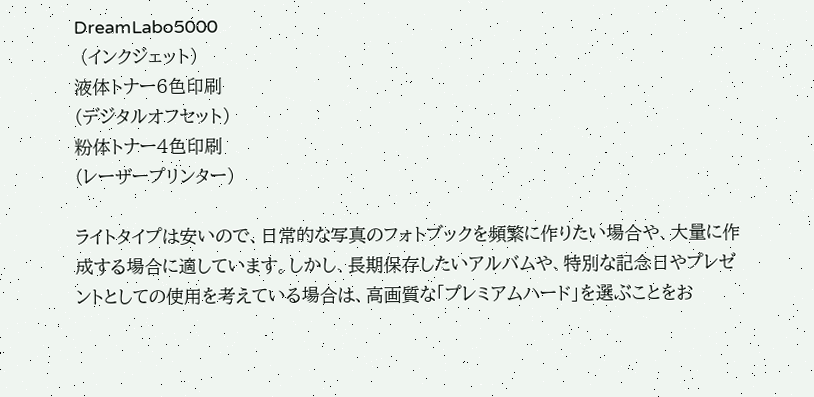DreamLabo5000
 (インクジェット)
液体トナー6色印刷
(デジタルオフセット)
粉体トナー4色印刷
(レーザープリンター)

ライトタイプは安いので、日常的な写真のフォトブックを頻繁に作りたい場合や、大量に作成する場合に適しています。しかし、長期保存したいアルバムや、特別な記念日やプレゼントとしての使用を考えている場合は、高画質な「プレミアムハード」を選ぶことをお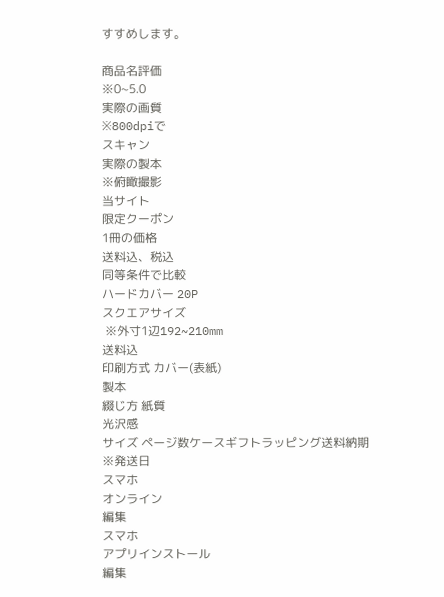すすめします。

商品名評価
※0~5.0
実際の画質
※800dpiで
スキャン
実際の製本
※俯瞰撮影
当サイト
限定クーポン
1冊の価格
送料込、税込
同等条件で比較
ハードカバー 20P
スクエアサイズ
 ※外寸1辺192~210mm
送料込
印刷方式 カバー(表紙)
製本
綴じ方 紙質
光沢感
サイズ ページ数ケースギフトラッピング送料納期
※発送日
スマホ
オンライン
編集
スマホ
アプリインストール
編集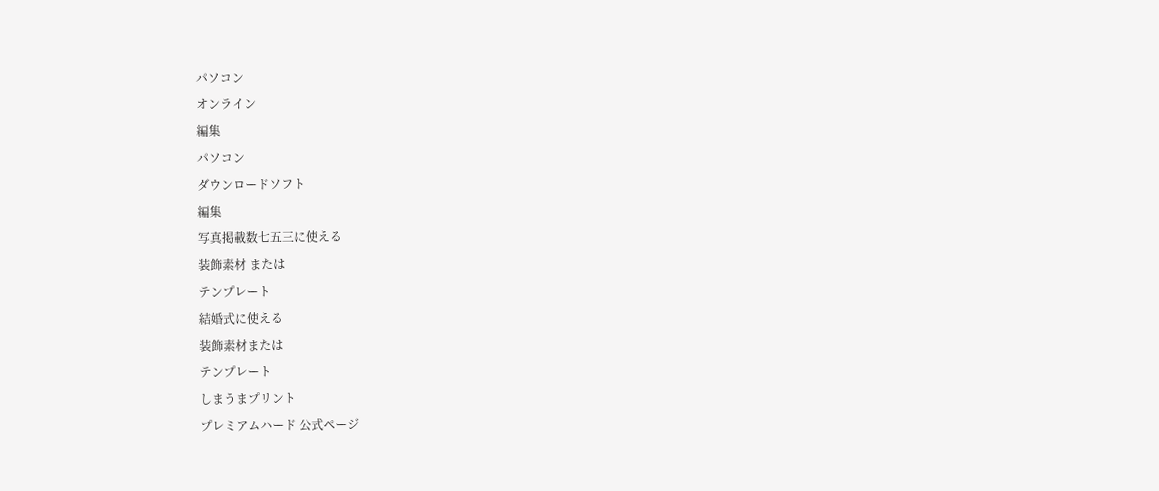パソコン
オンライン
編集
パソコン
ダウンロードソフト
編集
写真掲載数七五三に使える
装飾素材 または
テンプレート
結婚式に使える
装飾素材または
テンプレート
しまうまプリント
プレミアムハード 公式ページ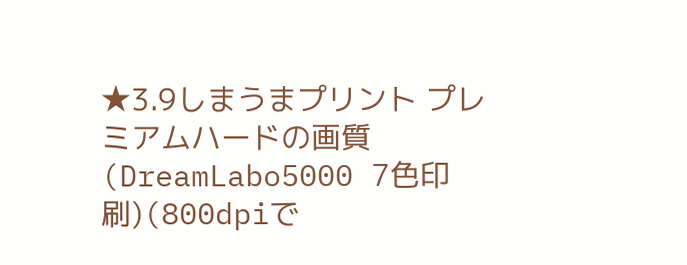★3.9しまうまプリント プレミアムハードの画質(DreamLabo5000 7色印刷)(800dpiで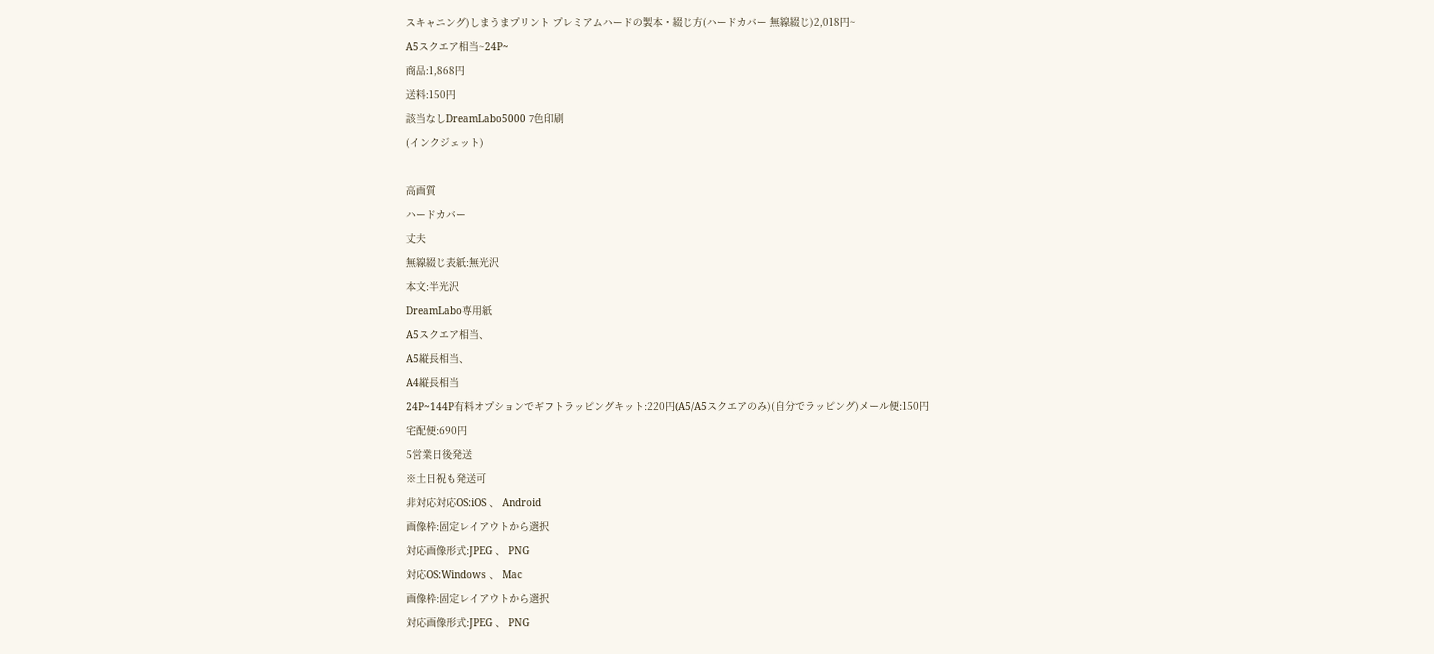スキャニング)しまうまプリント プレミアムハードの製本・綴じ方(ハードカバー 無線綴じ)2,018円~
A5スクエア相当~24P~
商品:1,868円
送料:150円
該当なしDreamLabo5000 7色印刷
(インクジェット)

高画質
ハードカバー
丈夫
無線綴じ表紙:無光沢
本文:半光沢
DreamLabo専用紙
A5スクエア相当、
A5縦長相当、
A4縦長相当
24P~144P有料オプションでギフトラッピングキット:220円(A5/A5スクエアのみ)(自分でラッピング)メール便:150円
宅配便:690円
5営業日後発送
※土日祝も発送可
非対応対応OS:iOS 、 Android
画像枠:固定レイアウトから選択
対応画像形式:JPEG 、 PNG
対応OS:Windows 、 Mac
画像枠:固定レイアウトから選択
対応画像形式:JPEG 、 PNG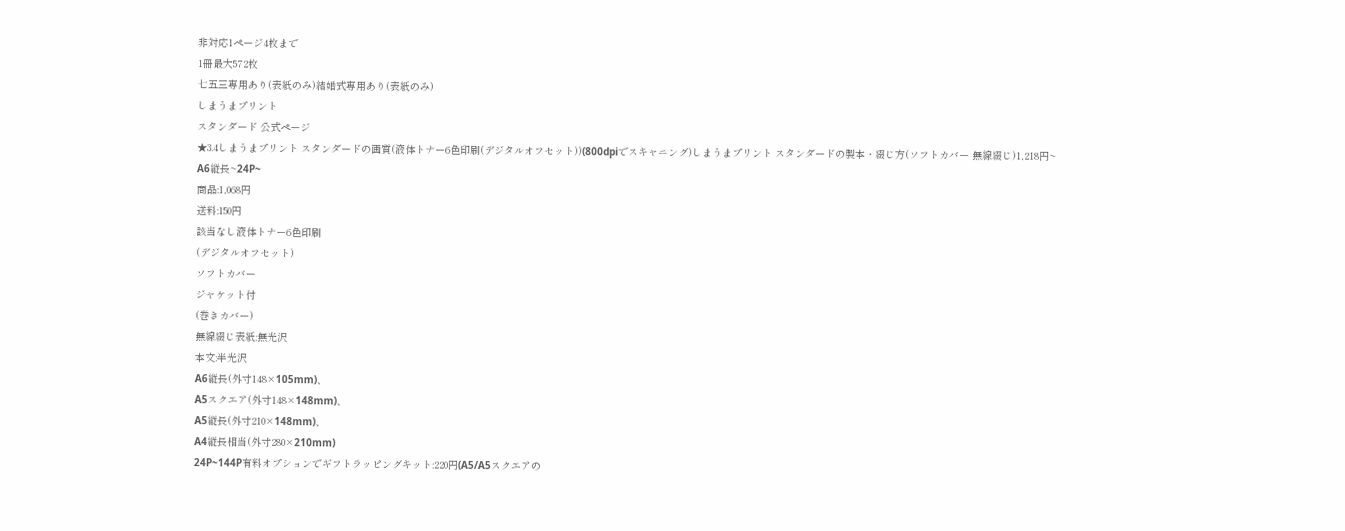非対応1ページ4枚まで
1冊最大572枚
七五三専用あり(表紙のみ)結婚式専用あり(表紙のみ)
しまうまプリント
スタンダード 公式ページ
★3.4しまうまプリント スタンダードの画質(液体トナー6色印刷(デジタルオフセット))(800dpiでスキャニング)しまうまプリント スタンダードの製本・綴じ方(ソフトカバー 無線綴じ)1,218円~
A6縦長~24P~
商品:1,068円
送料:150円
該当なし液体トナー6色印刷
(デジタルオフセット)
ソフトカバー
ジャケット付
(巻きカバー)
無線綴じ表紙:無光沢
本文:半光沢
A6縦長(外寸148×105mm)、
A5スクエア(外寸148×148mm)、
A5縦長(外寸210×148mm)、
A4縦長相当(外寸280×210mm)
24P~144P有料オプションでギフトラッピングキット:220円(A5/A5スクエアの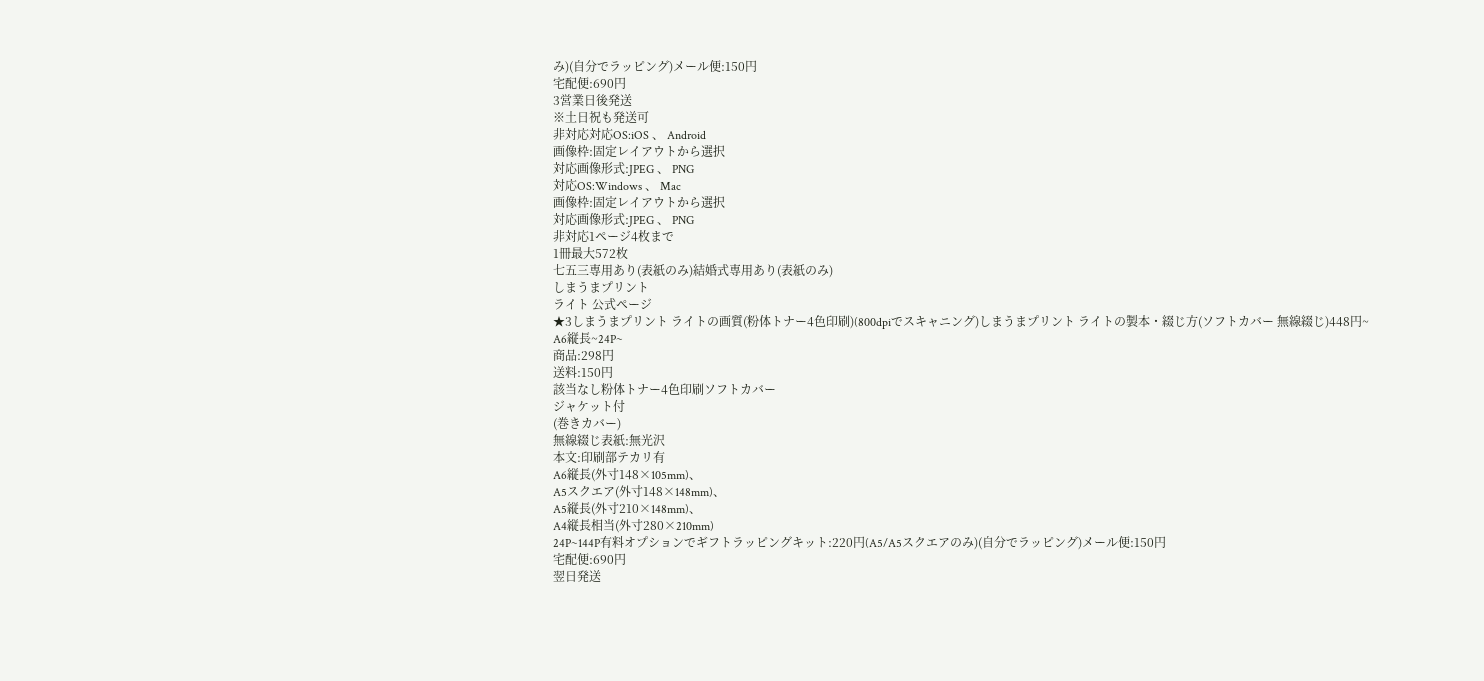み)(自分でラッピング)メール便:150円
宅配便:690円
3営業日後発送
※土日祝も発送可
非対応対応OS:iOS 、 Android
画像枠:固定レイアウトから選択
対応画像形式:JPEG 、 PNG
対応OS:Windows 、 Mac
画像枠:固定レイアウトから選択
対応画像形式:JPEG 、 PNG
非対応1ページ4枚まで
1冊最大572枚
七五三専用あり(表紙のみ)結婚式専用あり(表紙のみ)
しまうまプリント
ライト 公式ページ
★3しまうまプリント ライトの画質(粉体トナー4色印刷)(800dpiでスキャニング)しまうまプリント ライトの製本・綴じ方(ソフトカバー 無線綴じ)448円~
A6縦長~24P~
商品:298円
送料:150円
該当なし粉体トナー4色印刷ソフトカバー
ジャケット付
(巻きカバー)
無線綴じ表紙:無光沢
本文:印刷部テカリ有
A6縦長(外寸148×105mm)、
A5スクエア(外寸148×148mm)、
A5縦長(外寸210×148mm)、
A4縦長相当(外寸280×210mm)
24P~144P有料オプションでギフトラッピングキット:220円(A5/A5スクエアのみ)(自分でラッピング)メール便:150円
宅配便:690円
翌日発送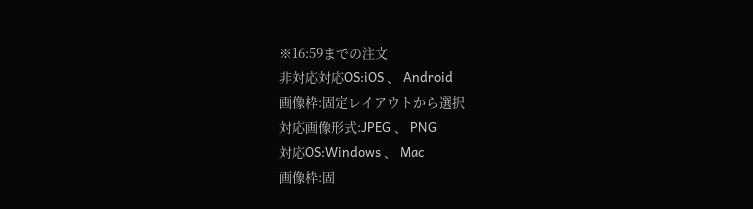※16:59までの注文
非対応対応OS:iOS 、 Android
画像枠:固定レイアウトから選択
対応画像形式:JPEG 、 PNG
対応OS:Windows 、 Mac
画像枠:固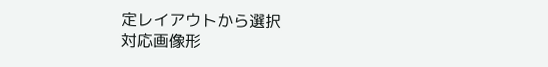定レイアウトから選択
対応画像形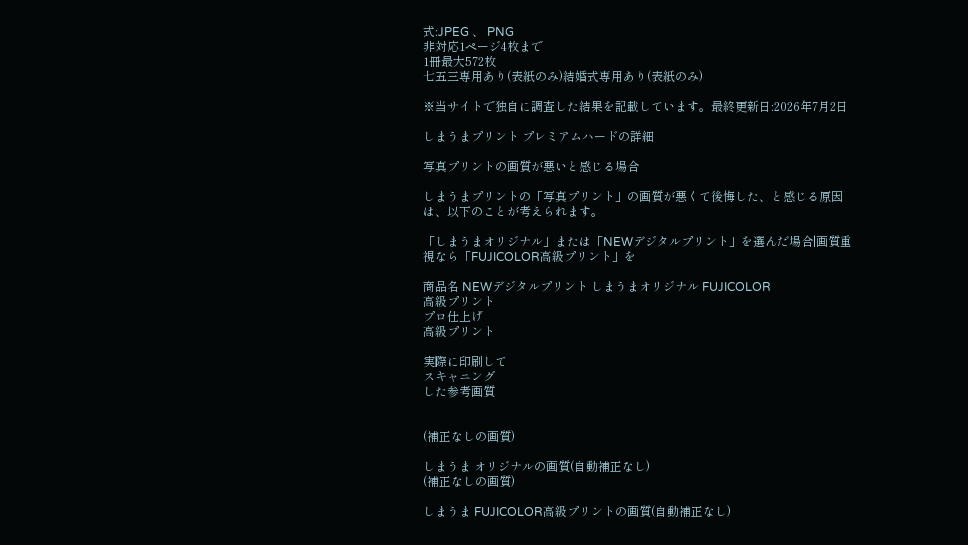式:JPEG 、 PNG
非対応1ページ4枚まで
1冊最大572枚
七五三専用あり(表紙のみ)結婚式専用あり(表紙のみ)

※当サイトで独自に調査した結果を記載しています。最終更新日:2026年7月2日

しまうまプリント プレミアムハードの詳細

写真プリントの画質が悪いと感じる場合

しまうまプリントの「写真プリント」の画質が悪くて後悔した、と感じる原因は、以下のことが考えられます。

「しまうまオリジナル」または「NEWデジタルプリント」を選んだ場合|画質重視なら「FUJICOLOR高級プリント」を

商品名 NEWデジタルプリント しまうまオリジナル FUJICOLOR
高級プリント
プロ仕上げ
高級プリント

実際に印刷して
スキャニング
した参考画質


(補正なしの画質)

しまうま オリジナルの画質(自動補正なし)
(補正なしの画質)

しまうま FUJICOLOR高級プリントの画質(自動補正なし)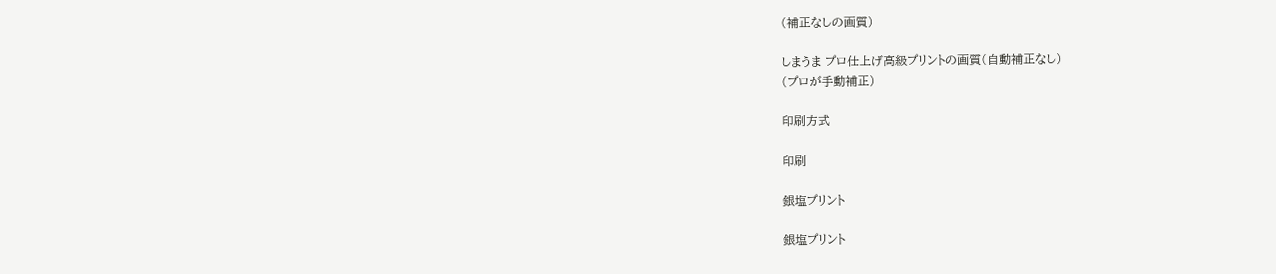(補正なしの画質)

しまうま プロ仕上げ高級プリントの画質(自動補正なし)
(プロが手動補正)

印刷方式

印刷

銀塩プリント

銀塩プリント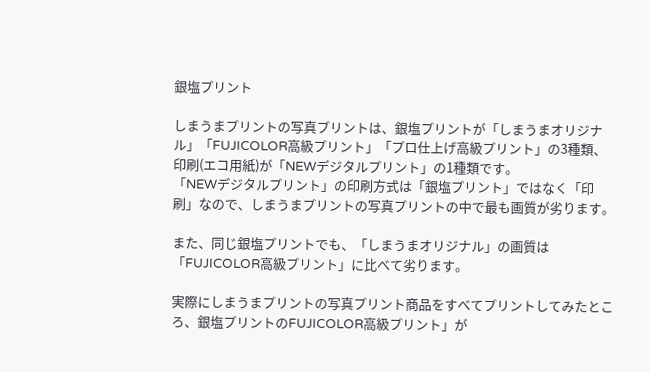銀塩プリント

しまうまプリントの写真プリントは、銀塩プリントが「しまうまオリジナル」「FUJICOLOR高級プリント」「プロ仕上げ高級プリント」の3種類、印刷(エコ用紙)が「NEWデジタルプリント」の1種類です。
「NEWデジタルプリント」の印刷方式は「銀塩プリント」ではなく「印刷」なので、しまうまプリントの写真プリントの中で最も画質が劣ります。

また、同じ銀塩プリントでも、「しまうまオリジナル」の画質は「FUJICOLOR高級プリント」に比べて劣ります。

実際にしまうまプリントの写真プリント商品をすべてプリントしてみたところ、銀塩プリントのFUJICOLOR高級プリント」が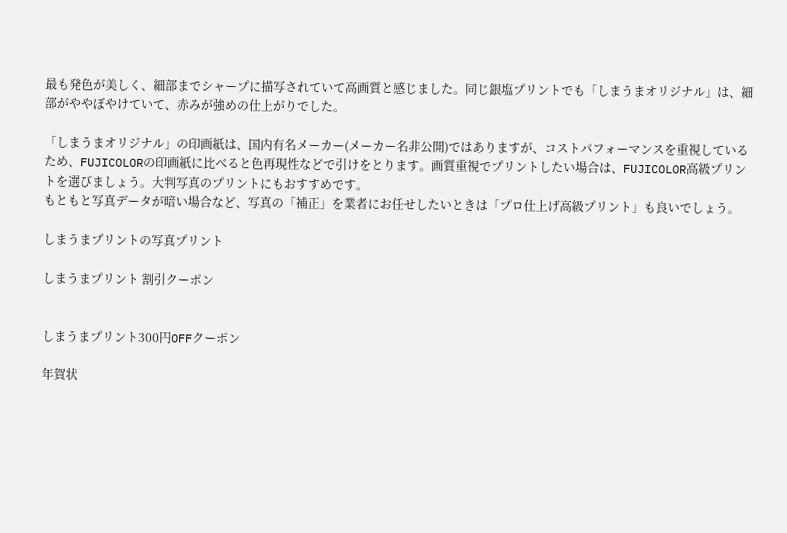最も発色が美しく、細部までシャープに描写されていて高画質と感じました。同じ銀塩プリントでも「しまうまオリジナル」は、細部がややぼやけていて、赤みが強めの仕上がりでした。

「しまうまオリジナル」の印画紙は、国内有名メーカー(メーカー名非公開)ではありますが、コストパフォーマンスを重視しているため、FUJICOLORの印画紙に比べると色再現性などで引けをとります。画質重視でプリントしたい場合は、FUJICOLOR高級プリントを選びましょう。大判写真のプリントにもおすすめです。
もともと写真データが暗い場合など、写真の「補正」を業者にお任せしたいときは「プロ仕上げ高級プリント」も良いでしょう。

しまうまプリントの写真プリント

しまうまプリント 割引クーポン


しまうまプリント300円OFFクーポン

年賀状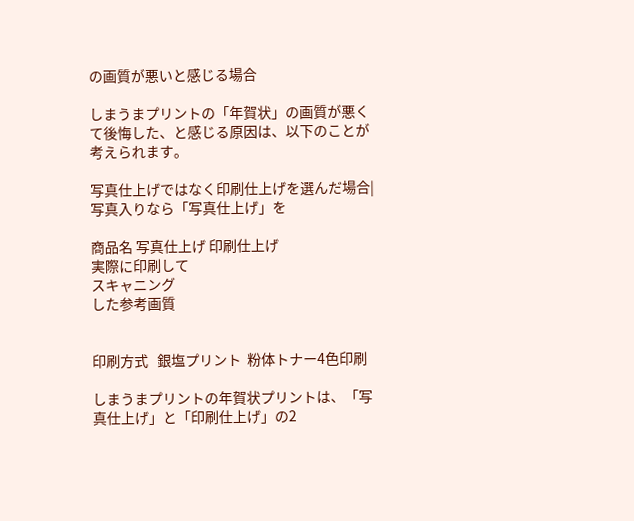の画質が悪いと感じる場合

しまうまプリントの「年賀状」の画質が悪くて後悔した、と感じる原因は、以下のことが考えられます。

写真仕上げではなく印刷仕上げを選んだ場合|写真入りなら「写真仕上げ」を

商品名 写真仕上げ 印刷仕上げ
実際に印刷して
スキャニング
した参考画質


印刷方式   銀塩プリント  粉体トナー4色印刷

しまうまプリントの年賀状プリントは、「写真仕上げ」と「印刷仕上げ」の2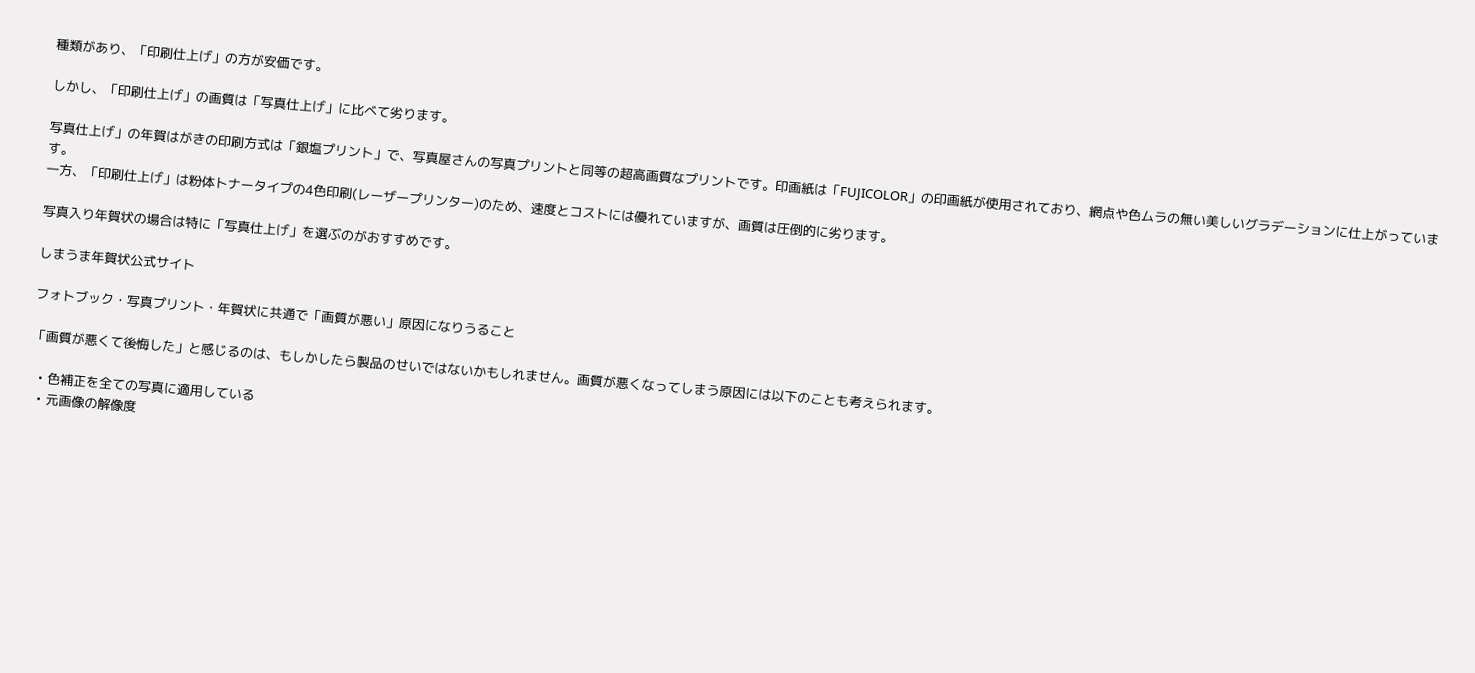種類があり、「印刷仕上げ」の方が安価です。

しかし、「印刷仕上げ」の画質は「写真仕上げ」に比べて劣ります。

写真仕上げ」の年賀はがきの印刷方式は「銀塩プリント」で、写真屋さんの写真プリントと同等の超高画質なプリントです。印画紙は「FUJICOLOR」の印画紙が使用されており、網点や色ムラの無い美しいグラデーションに仕上がっています。
一方、「印刷仕上げ」は粉体トナータイプの4色印刷(レーザープリンター)のため、速度とコストには優れていますが、画質は圧倒的に劣ります。

写真入り年賀状の場合は特に「写真仕上げ」を選ぶのがおすすめです。

しまうま年賀状公式サイト

フォトブック・写真プリント・年賀状に共通で「画質が悪い」原因になりうること

「画質が悪くて後悔した」と感じるのは、もしかしたら製品のせいではないかもしれません。画質が悪くなってしまう原因には以下のことも考えられます。

  • 色補正を全ての写真に適用している
  • 元画像の解像度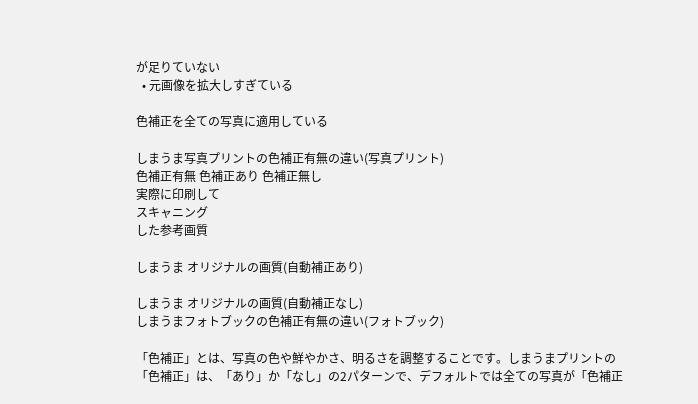が足りていない
  • 元画像を拡大しすぎている

色補正を全ての写真に適用している

しまうま写真プリントの色補正有無の違い(写真プリント)
色補正有無 色補正あり 色補正無し
実際に印刷して
スキャニング
した参考画質

しまうま オリジナルの画質(自動補正あり)

しまうま オリジナルの画質(自動補正なし)
しまうまフォトブックの色補正有無の違い(フォトブック)

「色補正」とは、写真の色や鮮やかさ、明るさを調整することです。しまうまプリントの「色補正」は、「あり」か「なし」の2パターンで、デフォルトでは全ての写真が「色補正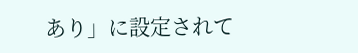あり」に設定されて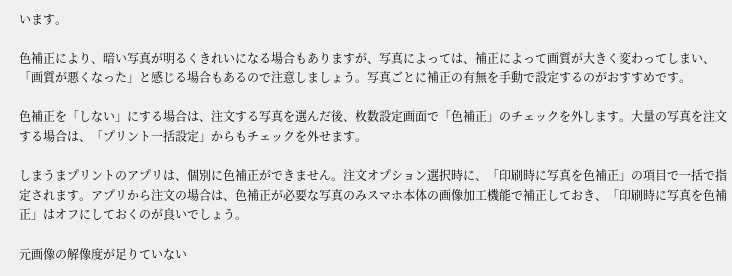います。

色補正により、暗い写真が明るくきれいになる場合もありますが、写真によっては、補正によって画質が大きく変わってしまい、「画質が悪くなった」と感じる場合もあるので注意しましょう。写真ごとに補正の有無を手動で設定するのがおすすめです。

色補正を「しない」にする場合は、注文する写真を選んだ後、枚数設定画面で「色補正」のチェックを外します。大量の写真を注文する場合は、「プリント一括設定」からもチェックを外せます。

しまうまプリントのアプリは、個別に色補正ができません。注文オプション選択時に、「印刷時に写真を色補正」の項目で一括で指定されます。アプリから注文の場合は、色補正が必要な写真のみスマホ本体の画像加工機能で補正しておき、「印刷時に写真を色補正」はオフにしておくのが良いでしょう。

元画像の解像度が足りていない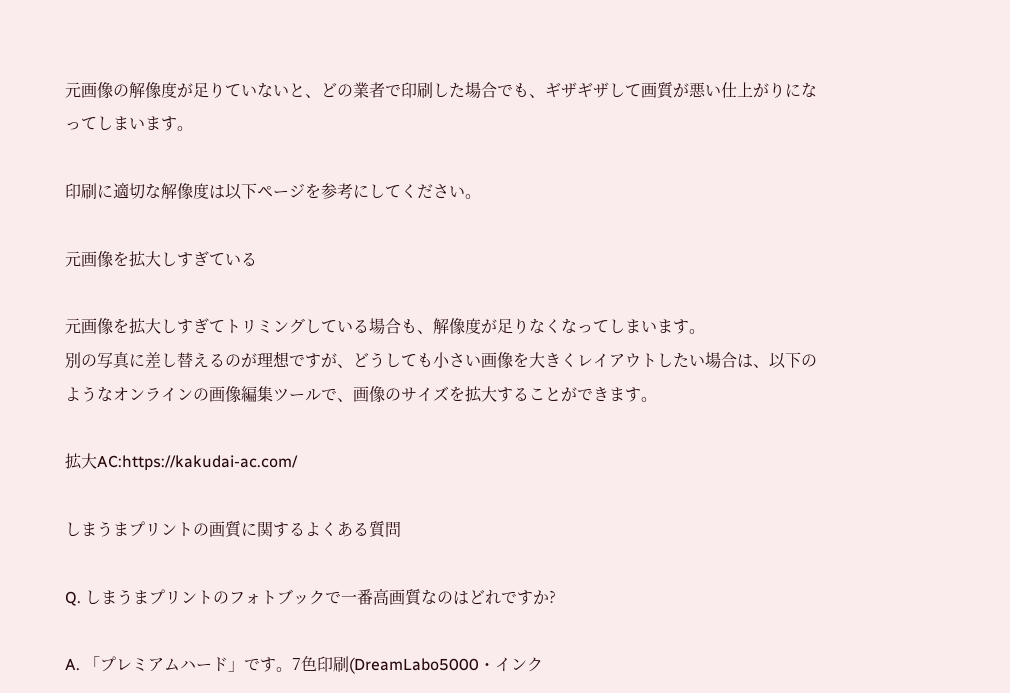元画像の解像度が足りていないと、どの業者で印刷した場合でも、ギザギザして画質が悪い仕上がりになってしまいます。

印刷に適切な解像度は以下ページを参考にしてください。

元画像を拡大しすぎている

元画像を拡大しすぎてトリミングしている場合も、解像度が足りなくなってしまいます。
別の写真に差し替えるのが理想ですが、どうしても小さい画像を大きくレイアウトしたい場合は、以下のようなオンラインの画像編集ツールで、画像のサイズを拡大することができます。

拡大AC:https://kakudai-ac.com/

しまうまプリントの画質に関するよくある質問

Q. しまうまプリントのフォトブックで一番高画質なのはどれですか?

A. 「プレミアムハード」です。7色印刷(DreamLabo5000・インク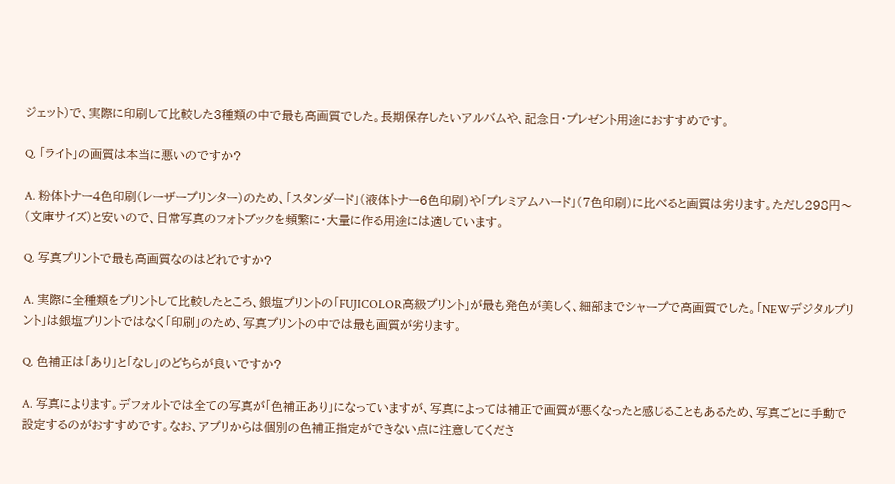ジェット)で、実際に印刷して比較した3種類の中で最も高画質でした。長期保存したいアルバムや、記念日・プレゼント用途におすすめです。

Q. 「ライト」の画質は本当に悪いのですか?

A. 粉体トナー4色印刷(レーザープリンター)のため、「スタンダード」(液体トナー6色印刷)や「プレミアムハード」(7色印刷)に比べると画質は劣ります。ただし298円〜(文庫サイズ)と安いので、日常写真のフォトブックを頻繁に・大量に作る用途には適しています。

Q. 写真プリントで最も高画質なのはどれですか?

A. 実際に全種類をプリントして比較したところ、銀塩プリントの「FUJICOLOR高級プリント」が最も発色が美しく、細部までシャープで高画質でした。「NEWデジタルプリント」は銀塩プリントではなく「印刷」のため、写真プリントの中では最も画質が劣ります。

Q. 色補正は「あり」と「なし」のどちらが良いですか?

A. 写真によります。デフォルトでは全ての写真が「色補正あり」になっていますが、写真によっては補正で画質が悪くなったと感じることもあるため、写真ごとに手動で設定するのがおすすめです。なお、アプリからは個別の色補正指定ができない点に注意してくださ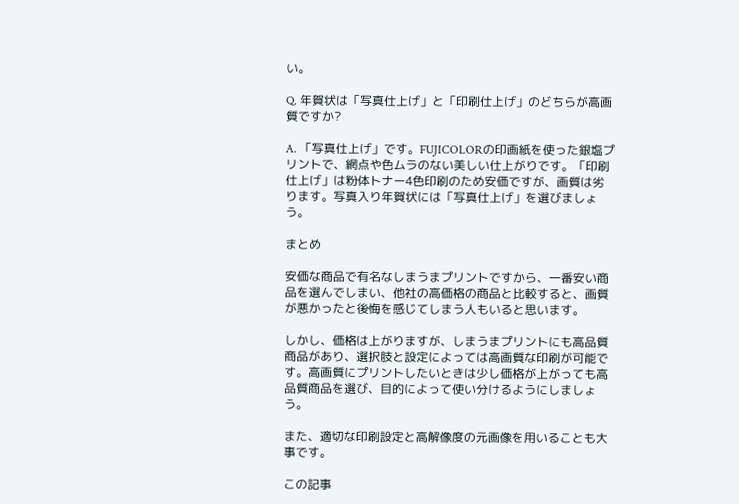い。

Q. 年賀状は「写真仕上げ」と「印刷仕上げ」のどちらが高画質ですか?

A. 「写真仕上げ」です。FUJICOLORの印画紙を使った銀塩プリントで、網点や色ムラのない美しい仕上がりです。「印刷仕上げ」は粉体トナー4色印刷のため安価ですが、画質は劣ります。写真入り年賀状には「写真仕上げ」を選びましょう。

まとめ

安価な商品で有名なしまうまプリントですから、一番安い商品を選んでしまい、他社の高価格の商品と比較すると、画質が悪かったと後悔を感じてしまう人もいると思います。

しかし、価格は上がりますが、しまうまプリントにも高品質商品があり、選択肢と設定によっては高画質な印刷が可能です。高画質にプリントしたいときは少し価格が上がっても高品質商品を選び、目的によって使い分けるようにしましょう。

また、適切な印刷設定と高解像度の元画像を用いることも大事です。

この記事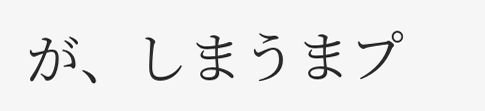が、しまうまプ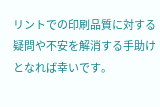リントでの印刷品質に対する疑問や不安を解消する手助けとなれば幸いです。